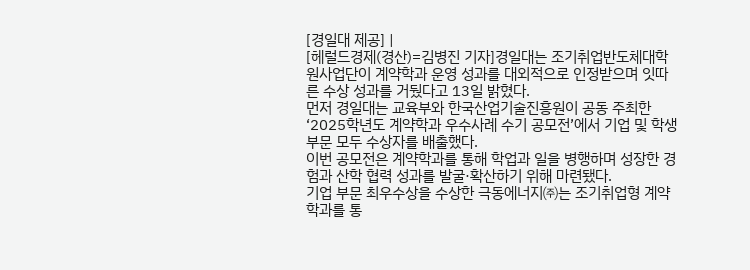[경일대 제공] |
[헤럴드경제(경산)=김병진 기자]경일대는 조기취업반도체대학원사업단이 계약학과 운영 성과를 대외적으로 인정받으며 잇따른 수상 성과를 거뒀다고 13일 밝혔다.
먼저 경일대는 교육부와 한국산업기술진흥원이 공동 주최한 ‘2025학년도 계약학과 우수사례 수기 공모전’에서 기업 및 학생 부문 모두 수상자를 배출했다.
이번 공모전은 계약학과를 통해 학업과 일을 병행하며 성장한 경험과 산학 협력 성과를 발굴·확산하기 위해 마련됐다.
기업 부문 최우수상을 수상한 극동에너지㈜는 조기취업형 계약학과를 통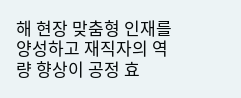해 현장 맞춤형 인재를 양성하고 재직자의 역량 향상이 공정 효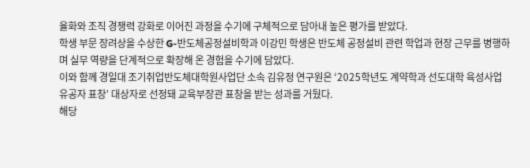율화와 조직 경쟁력 강화로 이어진 과정을 수기에 구체적으로 담아내 높은 평가를 받았다.
학생 부문 장려상을 수상한 G-반도체공정설비학과 이강민 학생은 반도체 공정설비 관련 학업과 현장 근무를 병행하며 실무 역량을 단계적으로 확장해 온 경험을 수기에 담았다.
이와 함께 경일대 조기취업반도체대학원사업단 소속 김유정 연구원은 ‘2025학년도 계약학과 선도대학 육성사업 유공자 표창’ 대상자로 선정돼 교육부장관 표창을 받는 성과를 거뒀다.
해당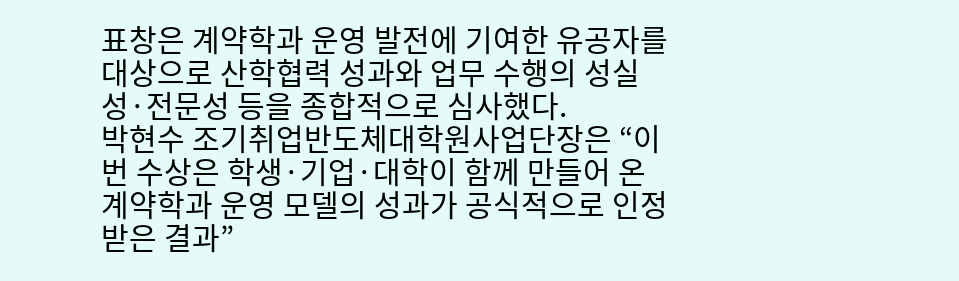표창은 계약학과 운영 발전에 기여한 유공자를 대상으로 산학협력 성과와 업무 수행의 성실성·전문성 등을 종합적으로 심사했다.
박현수 조기취업반도체대학원사업단장은 “이번 수상은 학생·기업·대학이 함께 만들어 온 계약학과 운영 모델의 성과가 공식적으로 인정받은 결과”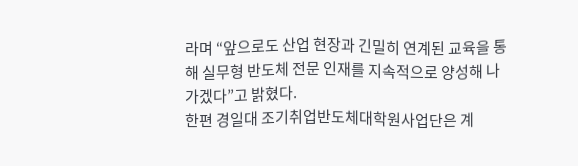라며 “앞으로도 산업 현장과 긴밀히 연계된 교육을 통해 실무형 반도체 전문 인재를 지속적으로 양성해 나가겠다”고 밝혔다.
한편 경일대 조기취업반도체대학원사업단은 계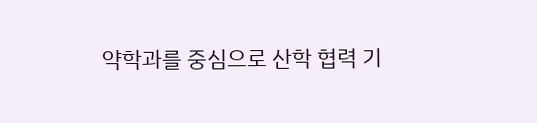약학과를 중심으로 산학 협력 기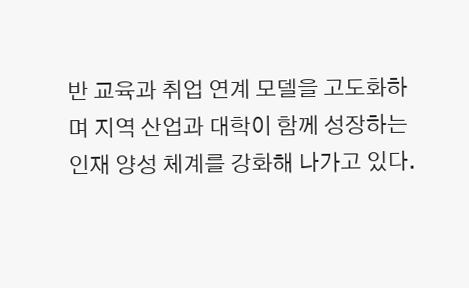반 교육과 취업 연계 모델을 고도화하며 지역 산업과 대학이 함께 성장하는 인재 양성 체계를 강화해 나가고 있다.